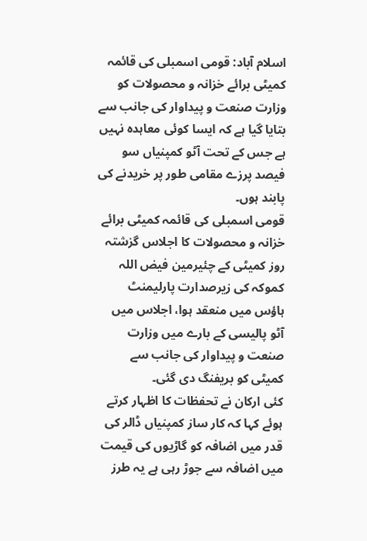اسلام آباد: قومی اسمبلی کی قائمہ کمیٹی برائے خزانہ و محصولات کو وزارت صنعت و پیداوار کی جانب سے بتایا گیا ہے کہ ایسا کوئی معاہدہ نہیں ہے جس کے تحت آٹو کمپنیاں سو فیصد پرزے مقامی طور پر خریدنے کی پابند ہوں۔
قومی اسمبلی کی قائمہ کمیٹی برائے خزانہ و محصولات کا اجلاس گزشتہ روز کمیٹی کے چئیرمین فیض اللہ کموکہ کی زیرصدارت پارلیمنٹ ہاؤس میں منعقد ہوا، اجلاس میں آٹو پالیسی کے بارے میں وزارت صنعت و پیداوار کی جانب سے کمیٹی کو بریفنگ دی گئی۔
کئی ارکان نے تحفظات کا اظہار کرتے ہوئے کہا کہ کار ساز کمپنیاں ڈالر کی قدر میں اضافہ کو گاڑیوں کی قیمت میں اضافہ سے جوڑ رہی ہے یہ طرز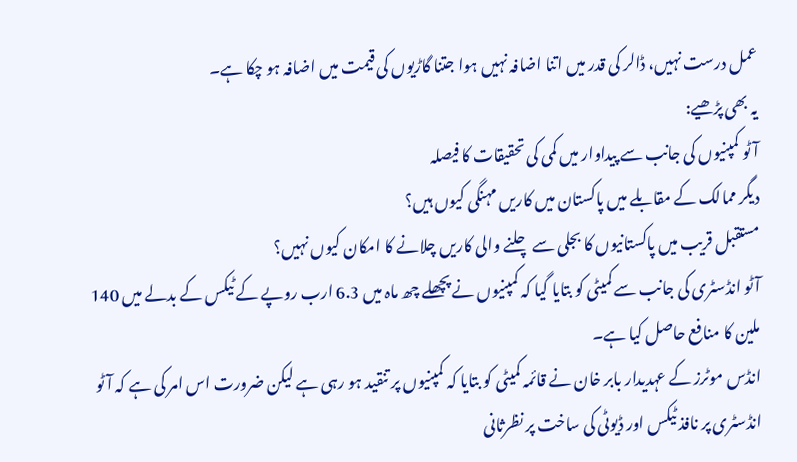عمل درست نہیں، ڈالر کی قدر میں اتنا اضافہ نہیں ہوا جتنا گاڑیوں کی قیمت میں اضافہ ہو چکا ہے۔
یہ بھی پڑھیے:
آٹو کمپنیوں کی جانب سے پیداوار میں کمی کی تحقیقات کا فیصلہ
دیگر ممالک کے مقابلے میں پاکستان میں کاریں مہنگی کیوں ہیں؟
مستقبل قریب میں پاکستانیوں کا بجلی سے چلنے والی کاریں چلانے کا امکان کیوں نہیں؟
آٹو انڈسٹری کی جانب سے کمیٹی کو بتایا گیا کہ کمپنیوں نے پچھلے چھ ماہ میں 6.3 ارب روپے کے ٹیکس کے بدلے میں 140 ملین کا منافع حاصل کیا ہے۔
انڈس موٹرز کے عہدیدار بابر خان نے قائمہ کمیٹی کو بتایا کہ کمپنیوں پر تنقید ہو رہی ہے لیکن ضرورت اس امر کی ہے کہ آٹو انڈسٹری پر نافذ ٹیکس اور ڈیوٹی کی ساخت پر نظرثانی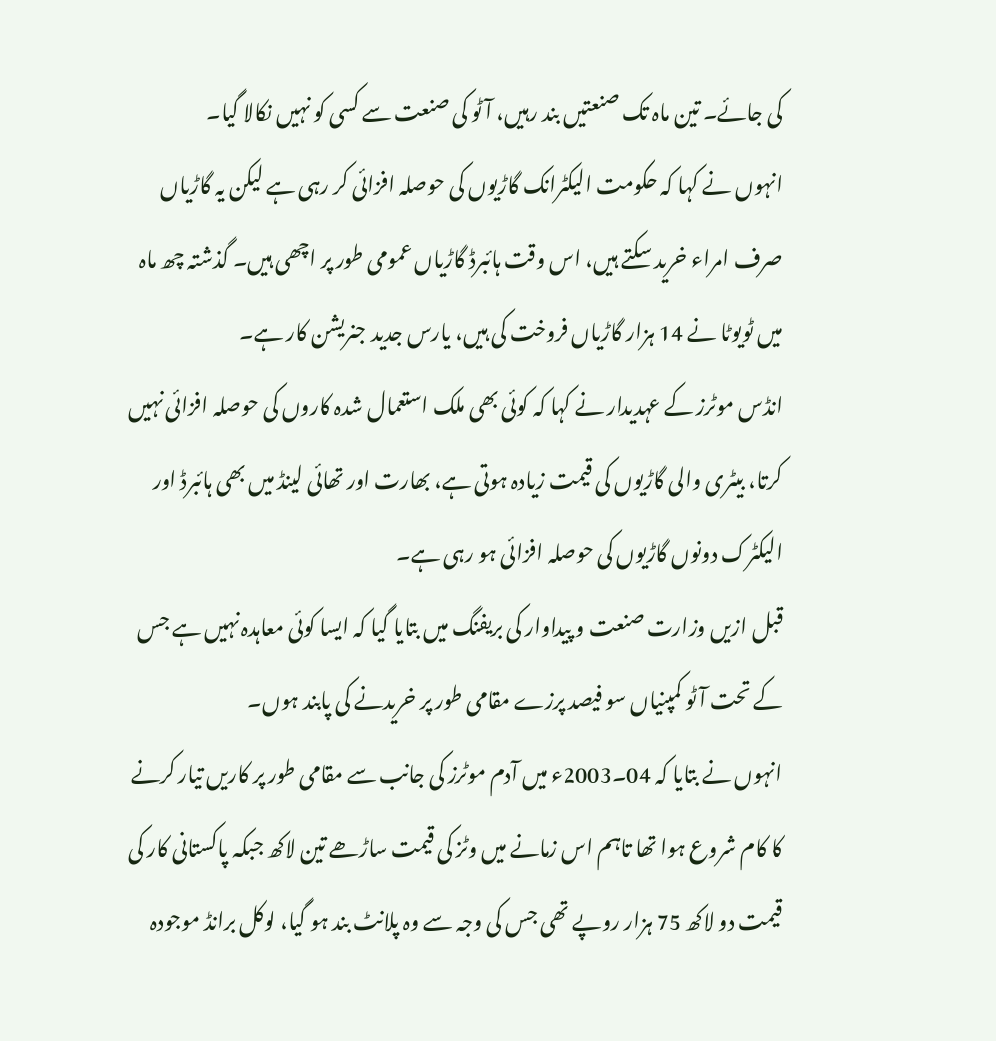کی جائے۔ تین ماہ تک صنعتیں بند رہیں، آٹو کی صنعت سے کسی کو نہیں نکالا گیا۔
انہوں نے کہا کہ حکومت الیکٹرانک گاڑیوں کی حوصلہ افزائی کر رہی ہے لیکن یہ گاڑیاں صرف امراء خرید سکتے ہیں، اس وقت ہائبرڈ گاڑیاں عمومی طور پر اچھی ہیں۔ گذشتہ چھ ماہ میں ٹویوٹا نے 14 ہزار گاڑیاں فروخت کی ہیں، یارس جدید جنریشن کار ہے۔
انڈس موٹرز کے عہدیدار نے کہا کہ کوئی بھی ملک استعمال شدہ کاروں کی حوصلہ افزائی نہیں کرتا، بیٹری والی گاڑیوں کی قیمت زیادہ ہوتی ہے، بھارت اور تھائی لینڈ میں بھی ہائبرڈ اور الیکٹرک دونوں گاڑیوں کی حوصلہ افزائی ہو رہی ہے۔
قبل ازیں وزارت صنعت و پیداوار کی بریفنگ میں بتایا گیا کہ ایسا کوئی معاہدہ نہیں ہے جس کے تحت آٹو کمپنیاں سو فیصد پرزے مقامی طور پر خریدنے کی پابند ہوں۔
انہوں نے بتایا کہ 04۔2003ء میں آدم موٹرز کی جانب سے مقامی طور پر کاریں تیار کرنے کا کام شروع ہوا تھا تاہم اس زمانے میں وٹز کی قیمت ساڑھے تین لاکھ جبکہ پاکستانی کار کی قیمت دو لاکھ 75 ہزار روپے تھی جس کی وجہ سے وہ پلانٹ بند ہو گیا، لوکل برانڈ موجودہ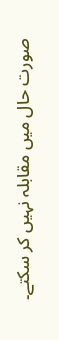صورت حال میں مقابلہ نہیں کر سکتے۔